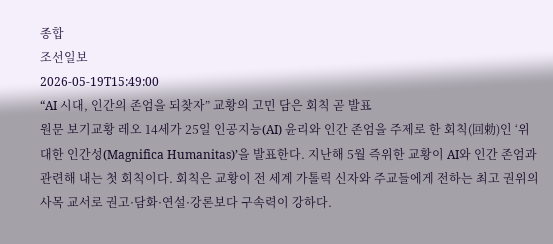종합
조선일보
2026-05-19T15:49:00
“AI 시대, 인간의 존엄을 되찾자” 교황의 고민 담은 회칙 곧 발표
원문 보기교황 레오 14세가 25일 인공지능(AI) 윤리와 인간 존엄을 주제로 한 회칙(回勅)인 ‘위대한 인간성(Magnifica Humanitas)’을 발표한다. 지난해 5월 즉위한 교황이 AI와 인간 존엄과 관련해 내는 첫 회칙이다. 회칙은 교황이 전 세계 가톨릭 신자와 주교들에게 전하는 최고 권위의 사목 교서로 권고·담화·연설·강론보다 구속력이 강하다.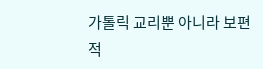가톨릭 교리뿐 아니라 보편적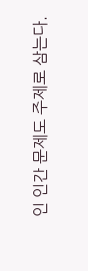인 인간 문제도 주제로 삼는다.